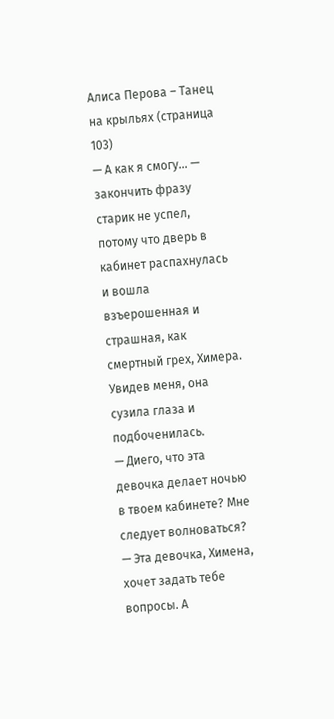Алиса Перова – Танец на крыльях (страница 103)
— А как я смогу… — закончить фразу старик не успел, потому что дверь в кабинет распахнулась и вошла взъерошенная и страшная, как смертный грех, Химера. Увидев меня, она сузила глаза и подбоченилась.
— Диего, что эта девочка делает ночью в твоем кабинете? Мне следует волноваться?
— Эта девочка, Химена, хочет задать тебе вопросы. А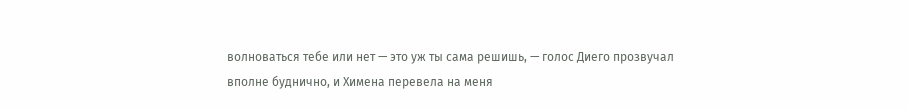волноваться тебе или нет — это уж ты сама решишь, — голос Диего прозвучал вполне буднично, и Химена перевела на меня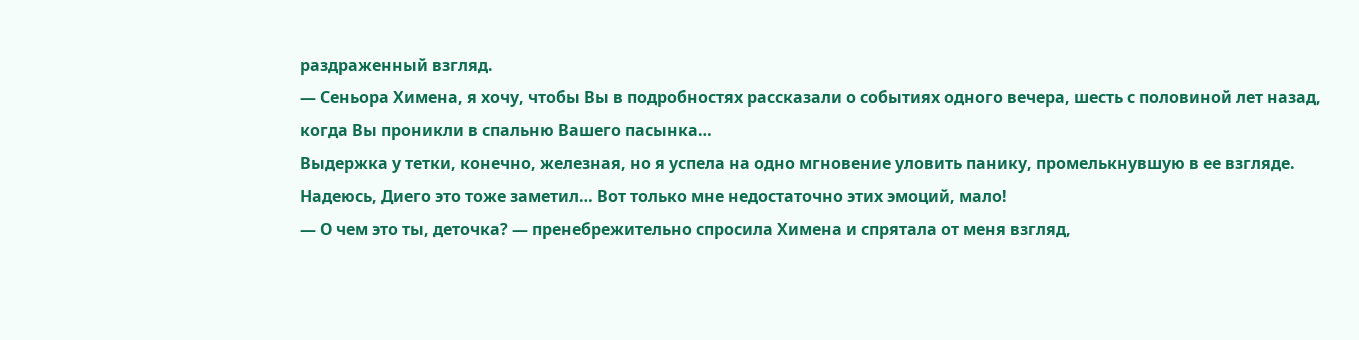раздраженный взгляд.
— Сеньора Химена, я хочу, чтобы Вы в подробностях рассказали о событиях одного вечера, шесть с половиной лет назад, когда Вы проникли в спальню Вашего пасынка…
Выдержка у тетки, конечно, железная, но я успела на одно мгновение уловить панику, промелькнувшую в ее взгляде. Надеюсь, Диего это тоже заметил… Вот только мне недостаточно этих эмоций, мало!
— О чем это ты, деточка? — пренебрежительно спросила Химена и спрятала от меня взгляд,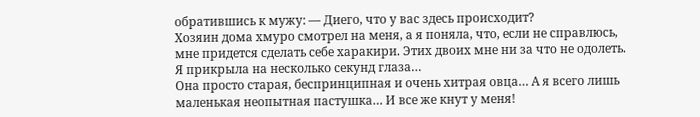обратившись к мужу: — Диего, что у вас здесь происходит?
Хозяин дома хмуро смотрел на меня, а я поняла, что, если не справлюсь, мне придется сделать себе харакири. Этих двоих мне ни за что не одолеть. Я прикрыла на несколько секунд глаза…
Она просто старая, беспринципная и очень хитрая овца… А я всего лишь маленькая неопытная пастушка… И все же кнут у меня!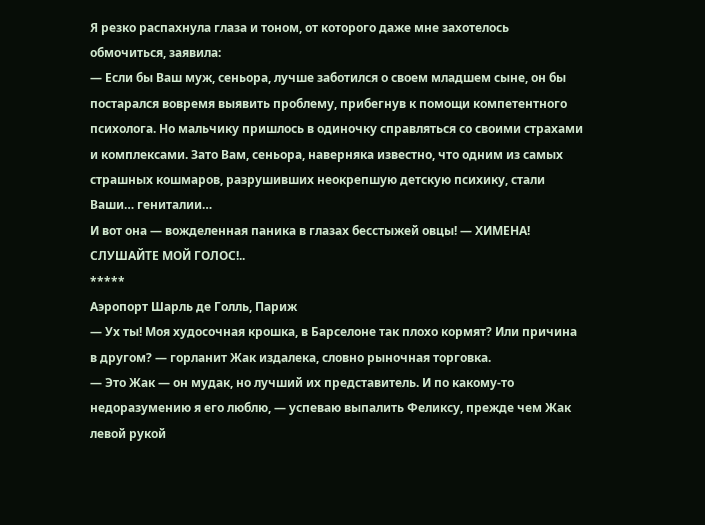Я резко распахнула глаза и тоном, от которого даже мне захотелось обмочиться, заявила:
— Если бы Ваш муж, сеньора, лучше заботился о своем младшем сыне, он бы постарался вовремя выявить проблему, прибегнув к помощи компетентного психолога. Но мальчику пришлось в одиночку справляться со своими страхами и комплексами. Зато Вам, сеньора, наверняка известно, что одним из самых страшных кошмаров, разрушивших неокрепшую детскую психику, стали Ваши… гениталии…
И вот она — вожделенная паника в глазах бесстыжей овцы! — ХИМЕНА! СЛУШАЙТЕ МОЙ ГОЛОС!..
*****
Аэропорт Шарль де Голль, Париж
— Ух ты! Моя худосочная крошка, в Барселоне так плохо кормят? Или причина в другом? — горланит Жак издалека, словно рыночная торговка.
— Это Жак — он мудак, но лучший их представитель. И по какому-то недоразумению я его люблю, — успеваю выпалить Феликсу, прежде чем Жак левой рукой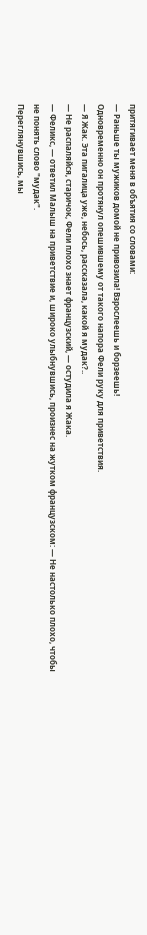притягивает меня в объятия со словами:
— Раньше ты мужиков домой не привозила! Взрослеешь и борзеешь!
Одновременно он протянул опешившему от такого напора Фели руку для приветствия.
— Я Жак. Эта пигалица уже, небось, рассказала, какой я мудак?..
— Не распаляйся, старичок, Фели плохо знает французский, — остудила я Жака.
— Феликс, — ответил Малыш на приветствие и, широко улыбнувшись, произнес на жутком французском: — Не настолько плохо, чтобы не понять слово "мудак".
Переглянувшись, мы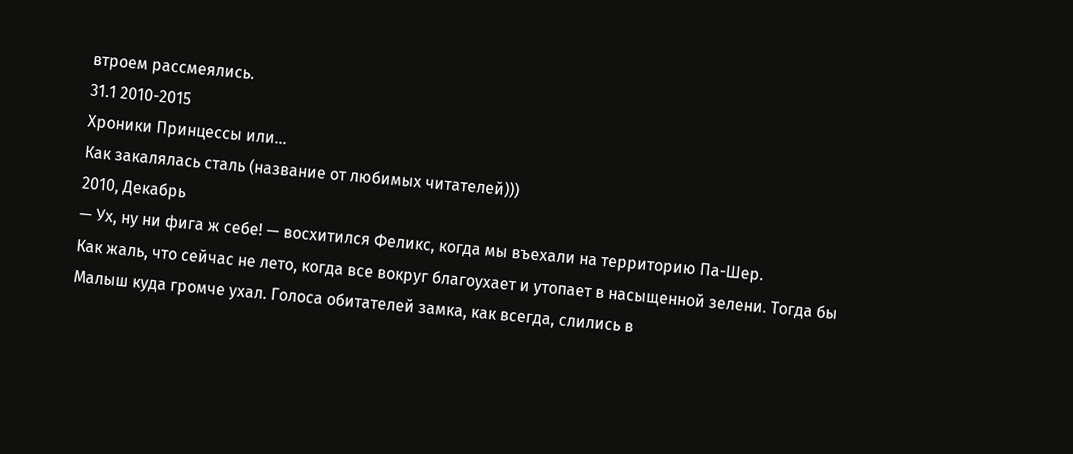втроем рассмеялись.
31.1 2010-2015
Хроники Принцессы или…
Как закалялась сталь (название от любимых читателей)))
2010, Декабрь
— Ух, ну ни фига ж себе! — восхитился Феликс, когда мы въехали на территорию Па-Шер.
Как жаль, что сейчас не лето, когда все вокруг благоухает и утопает в насыщенной зелени. Тогда бы Малыш куда громче ухал. Голоса обитателей замка, как всегда, слились в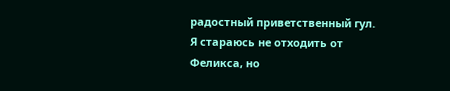радостный приветственный гул. Я стараюсь не отходить от Феликса, но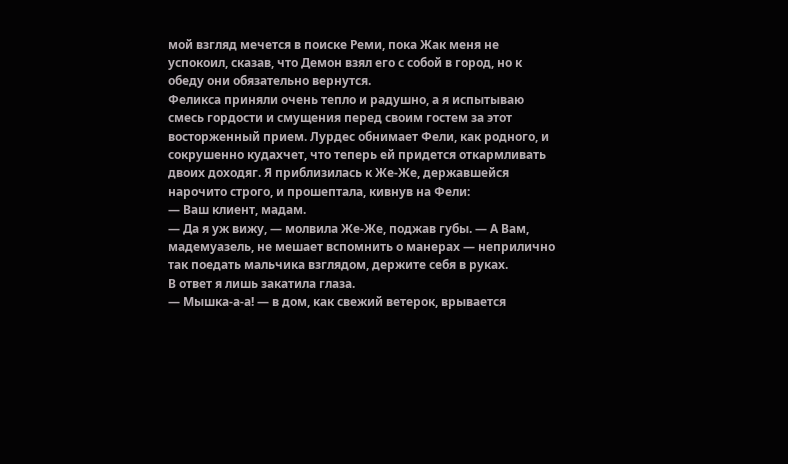мой взгляд мечется в поиске Реми, пока Жак меня не успокоил, сказав, что Демон взял его с собой в город, но к обеду они обязательно вернутся.
Феликса приняли очень тепло и радушно, а я испытываю смесь гордости и смущения перед своим гостем за этот восторженный прием. Лурдес обнимает Фели, как родного, и сокрушенно кудахчет, что теперь ей придется откармливать двоих доходяг. Я приблизилась к Же-Же, державшейся нарочито строго, и прошептала, кивнув на Фели:
— Ваш клиент, мадам.
— Да я уж вижу, — молвила Же-Же, поджав губы. — А Вам, мадемуазель, не мешает вспомнить о манерах — неприлично так поедать мальчика взглядом, держите себя в руках.
В ответ я лишь закатила глаза.
— Мышка-а-а! — в дом, как свежий ветерок, врывается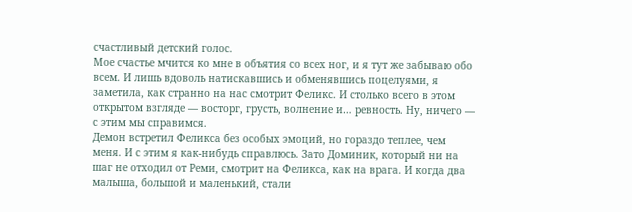счастливый детский голос.
Мое счастье мчится ко мне в объятия со всех ног, и я тут же забываю обо всем. И лишь вдоволь натискавшись и обменявшись поцелуями, я заметила, как странно на нас смотрит Феликс. И столько всего в этом открытом взгляде — восторг, грусть, волнение и… ревность. Ну, ничего — с этим мы справимся.
Демон встретил Феликса без особых эмоций, но гораздо теплее, чем меня. И с этим я как-нибудь справлюсь. Зато Доминик, который ни на шаг не отходил от Реми, смотрит на Феликса, как на врага. И когда два малыша, большой и маленький, стали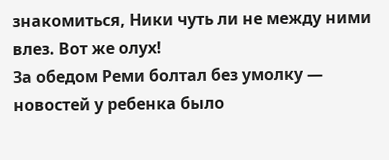знакомиться, Ники чуть ли не между ними влез. Вот же олух!
За обедом Реми болтал без умолку — новостей у ребенка было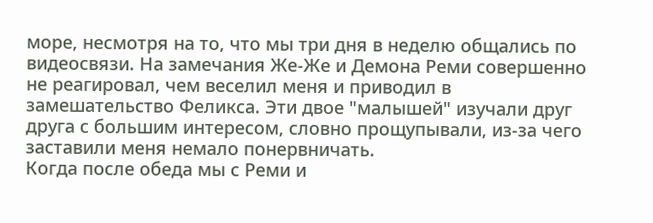море, несмотря на то, что мы три дня в неделю общались по видеосвязи. На замечания Же-Же и Демона Реми совершенно не реагировал, чем веселил меня и приводил в замешательство Феликса. Эти двое "малышей" изучали друг друга с большим интересом, словно прощупывали, из-за чего заставили меня немало понервничать.
Когда после обеда мы с Реми и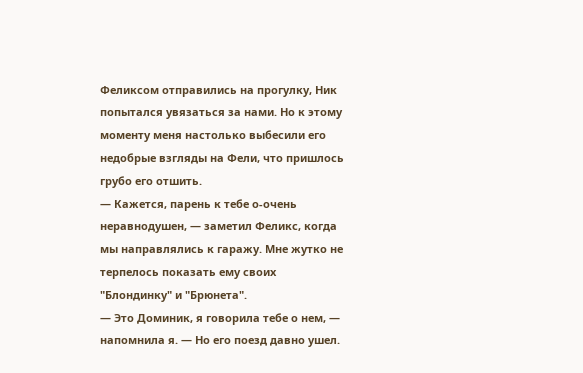Феликсом отправились на прогулку, Ник попытался увязаться за нами. Но к этому моменту меня настолько выбесили его недобрые взгляды на Фели, что пришлось грубо его отшить.
— Кажется, парень к тебе о-очень неравнодушен, — заметил Феликс, когда мы направлялись к гаражу. Мне жутко не терпелось показать ему своих "Блондинку" и "Брюнета".
— Это Доминик, я говорила тебе о нем, — напомнила я. — Но его поезд давно ушел.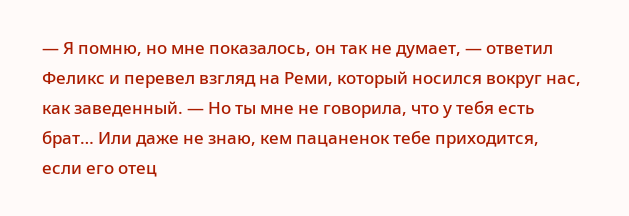— Я помню, но мне показалось, он так не думает, — ответил Феликс и перевел взгляд на Реми, который носился вокруг нас, как заведенный. — Но ты мне не говорила, что у тебя есть брат… Или даже не знаю, кем пацаненок тебе приходится, если его отец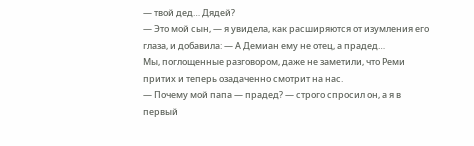— твой дед… Дядей?
— Это мой сын, — я увидела, как расширяются от изумления его глаза, и добавила: — А Демиан ему не отец, а прадед…
Мы, поглощенные разговором, даже не заметили, что Реми притих и теперь озадаченно смотрит на нас.
— Почему мой папа — прадед? — строго спросил он, а я в первый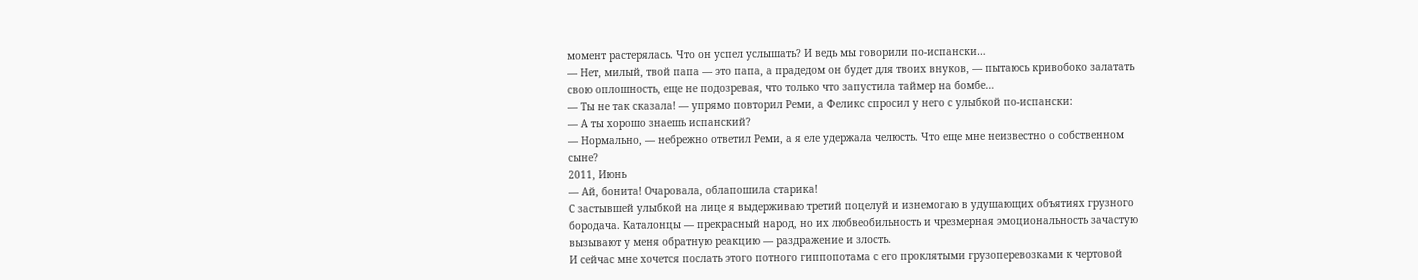момент растерялась. Что он успел услышать? И ведь мы говорили по-испански…
— Нет, милый, твой папа — это папа, а прадедом он будет для твоих внуков, — пытаюсь кривобоко залатать свою оплошность, еще не подозревая, что только что запустила таймер на бомбе…
— Ты не так сказала! — упрямо повторил Реми, а Феликс спросил у него с улыбкой по-испански:
— А ты хорошо знаешь испанский?
— Нормально, — небрежно ответил Реми, а я еле удержала челюсть. Что еще мне неизвестно о собственном сыне?
2011, Июнь
— Ай, бонита! Очаровала, облапошила старика!
С застывшей улыбкой на лице я выдерживаю третий поцелуй и изнемогаю в удушающих объятиях грузного бородача. Каталонцы — прекрасный народ, но их любвеобильность и чрезмерная эмоциональность зачастую вызывают у меня обратную реакцию — раздражение и злость.
И сейчас мне хочется послать этого потного гиппопотама с его проклятыми грузоперевозками к чертовой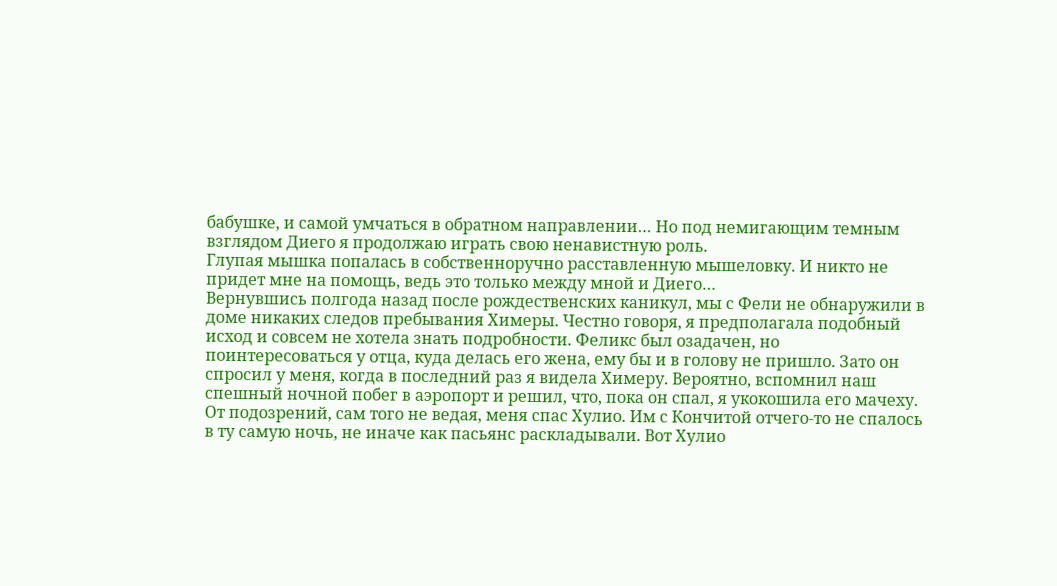бабушке, и самой умчаться в обратном направлении… Но под немигающим темным взглядом Диего я продолжаю играть свою ненавистную роль.
Глупая мышка попалась в собственноручно расставленную мышеловку. И никто не придет мне на помощь, ведь это только между мной и Диего…
Вернувшись полгода назад после рождественских каникул, мы с Фели не обнаружили в доме никаких следов пребывания Химеры. Честно говоря, я предполагала подобный исход и совсем не хотела знать подробности. Феликс был озадачен, но поинтересоваться у отца, куда делась его жена, ему бы и в голову не пришло. Зато он спросил у меня, когда в последний раз я видела Химеру. Вероятно, вспомнил наш спешный ночной побег в аэропорт и решил, что, пока он спал, я укокошила его мачеху.
От подозрений, сам того не ведая, меня спас Хулио. Им с Кончитой отчего-то не спалось в ту самую ночь, не иначе как пасьянс раскладывали. Вот Хулио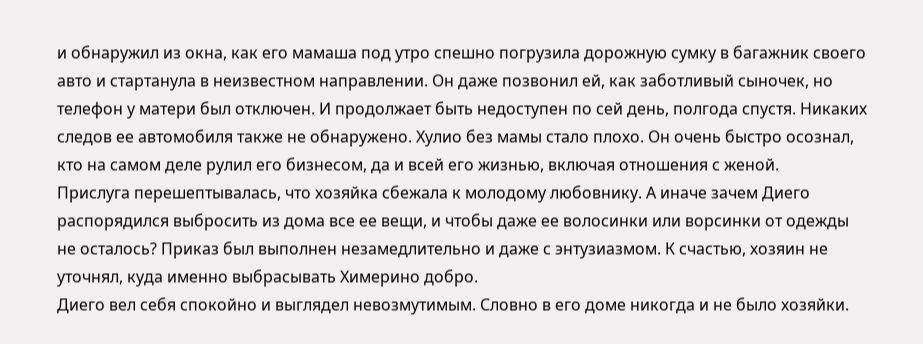и обнаружил из окна, как его мамаша под утро спешно погрузила дорожную сумку в багажник своего авто и стартанула в неизвестном направлении. Он даже позвонил ей, как заботливый сыночек, но телефон у матери был отключен. И продолжает быть недоступен по сей день, полгода спустя. Никаких следов ее автомобиля также не обнаружено. Хулио без мамы стало плохо. Он очень быстро осознал, кто на самом деле рулил его бизнесом, да и всей его жизнью, включая отношения с женой.
Прислуга перешептывалась, что хозяйка сбежала к молодому любовнику. А иначе зачем Диего распорядился выбросить из дома все ее вещи, и чтобы даже ее волосинки или ворсинки от одежды не осталось? Приказ был выполнен незамедлительно и даже с энтузиазмом. К счастью, хозяин не уточнял, куда именно выбрасывать Химерино добро.
Диего вел себя спокойно и выглядел невозмутимым. Словно в его доме никогда и не было хозяйки.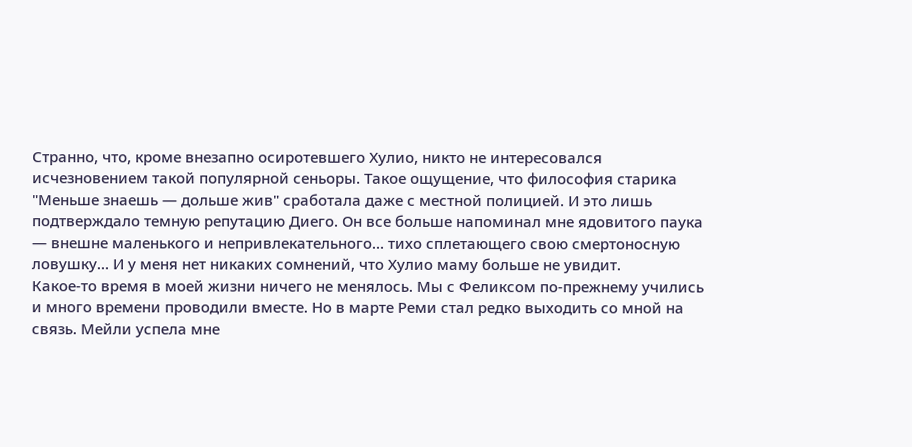Странно, что, кроме внезапно осиротевшего Хулио, никто не интересовался исчезновением такой популярной сеньоры. Такое ощущение, что философия старика "Меньше знаешь — дольше жив" сработала даже с местной полицией. И это лишь подтверждало темную репутацию Диего. Он все больше напоминал мне ядовитого паука — внешне маленького и непривлекательного… тихо сплетающего свою смертоносную ловушку… И у меня нет никаких сомнений, что Хулио маму больше не увидит.
Какое-то время в моей жизни ничего не менялось. Мы с Феликсом по-прежнему учились и много времени проводили вместе. Но в марте Реми стал редко выходить со мной на связь. Мейли успела мне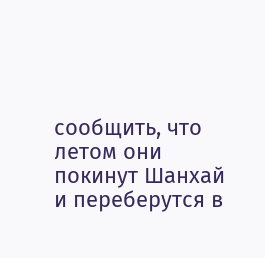сообщить, что летом они покинут Шанхай и переберутся в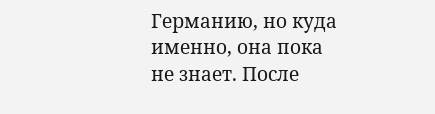Германию, но куда именно, она пока не знает. После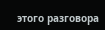этого разговора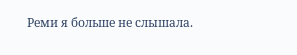Реми я больше не слышала.